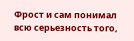Фрост и сам понимал всю серьезность того,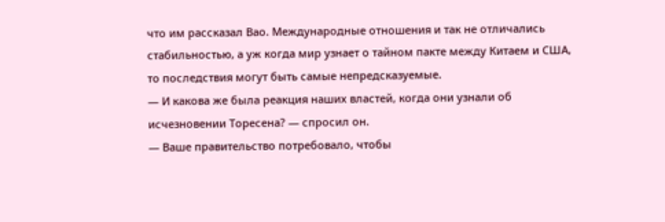что им рассказал Вао. Международные отношения и так не отличались стабильностью, а уж когда мир узнает о тайном пакте между Китаем и США, то последствия могут быть самые непредсказуемые.
— И какова же была реакция наших властей, когда они узнали об исчезновении Торесена? — спросил он.
— Ваше правительство потребовало, чтобы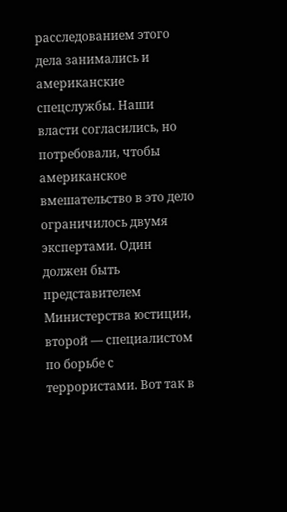расследованием этого дела занимались и американские спецслужбы. Наши власти согласились, но потребовали, чтобы американское вмешательство в это дело ограничилось двумя экспертами. Один должен быть представителем Министерства юстиции, второй — специалистом по борьбе с террористами. Вот так в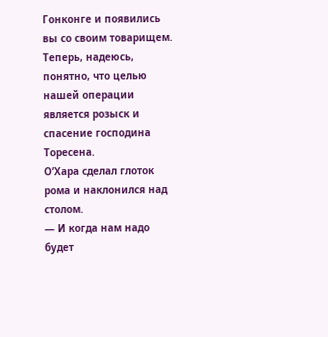Гонконге и появились вы со своим товарищем. Теперь, надеюсь, понятно, что целью нашей операции является розыск и спасение господина Торесена.
О’Хара сделал глоток рома и наклонился над столом.
— И когда нам надо будет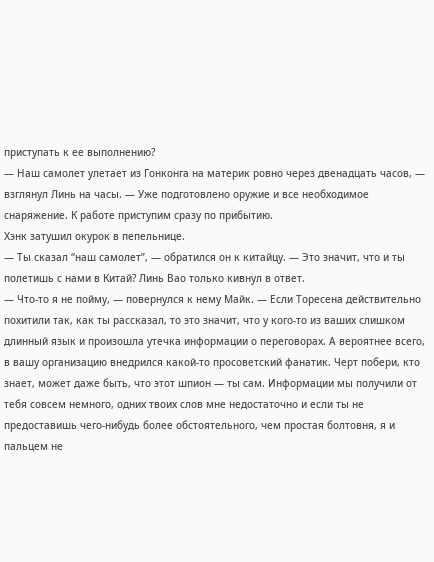приступать к ее выполнению?
— Наш самолет улетает из Гонконга на материк ровно через двенадцать часов, — взглянул Линь на часы. — Уже подготовлено оружие и все необходимое снаряжение. К работе приступим сразу по прибытию.
Хэнк затушил окурок в пепельнице.
— Ты сказал “наш самолет”, — обратился он к китайцу. — Это значит, что и ты полетишь с нами в Китай? Линь Вао только кивнул в ответ.
— Что-то я не пойму, — повернулся к нему Майк. — Если Торесена действительно похитили так, как ты рассказал, то это значит, что у кого-то из ваших слишком длинный язык и произошла утечка информации о переговорах. А вероятнее всего, в вашу организацию внедрился какой-то просоветский фанатик. Черт побери, кто знает, может даже быть, что этот шпион — ты сам. Информации мы получили от тебя совсем немного, одних твоих слов мне недостаточно и если ты не предоставишь чего-нибудь более обстоятельного, чем простая болтовня, я и пальцем не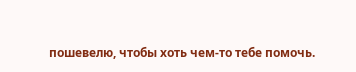пошевелю, чтобы хоть чем-то тебе помочь.